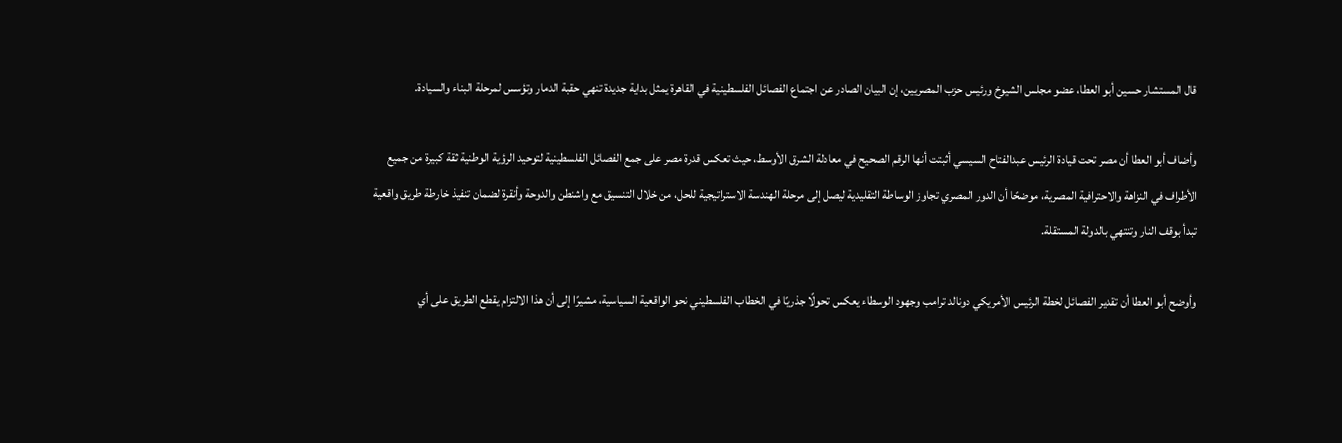قال المستشار حسين أبو العطا، عضو مجلس الشيوخ ورئيس حزب المصريين، إن البيان الصادر عن اجتماع الفصائل الفلسطينية في القاهرة يمثل بداية جديدة تنهي حقبة الدمار وتؤسس لمرحلة البناء والسيادة.

وأضاف أبو العطا أن مصر تحت قيادة الرئيس عبدالفتاح السيسي أثبتت أنها الرقم الصحيح في معادلة الشرق الأوسط، حيث تعكس قدرة مصر على جمع الفصائل الفلسطينية لتوحيد الرؤية الوطنية ثقة كبيرة من جميع الأطراف في النزاهة والاحترافية المصرية، موضحًا أن الدور المصري تجاوز الوساطة التقليدية ليصل إلى مرحلة الهندسة الاستراتيجية للحل، من خلال التنسيق مع واشنطن والدوحة وأنقرة لضمان تنفيذ خارطة طريق واقعية تبدأ بوقف النار وتنتهي بالدولة المستقلة.

وأوضح أبو العطا أن تقدير الفصائل لخطة الرئيس الأمريكي دونالد ترامب وجهود الوسطاء يعكس تحولًا جذريًا في الخطاب الفلسطيني نحو الواقعية السياسية، مشيرًا إلى أن هذا الالتزام يقطع الطريق على أي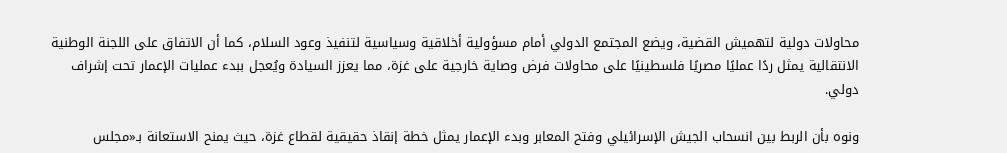محاولات دولية لتهميش القضية، ويضع المجتمع الدولي أمام مسؤولية أخلاقية وسياسية لتنفيذ وعود السلام، كما أن الاتفاق على اللجنة الوطنية الانتقالية يمثل ردًا عمليًا مصريًا فلسطينيًا على محاولات فرض وصاية خارجية على غزة، مما يعزز السيادة ويُعجل ببدء عمليات الإعمار تحت إشراف دولي.

ونوه بأن الربط بين انسحاب الجيش الإسرائيلي وفتح المعابر وبدء الإعمار يمثل خطة إنقاذ حقيقية لقطاع غزة، حيث يمنح الاستعانة بـ«مجلس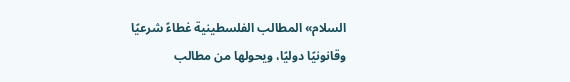السلام» المطالب الفلسطينية غطاءً شرعيًا وقانونيًا دوليًا، ويحولها من مطالب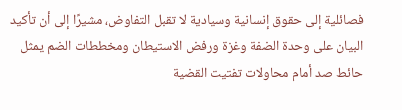فصائلية إلى حقوق إنسانية وسيادية لا تقبل التفاوض، مشيرًا إلى أن تأكيد البيان على وحدة الضفة وغزة ورفض الاستيطان ومخططات الضم يمثل حائط صد أمام محاولات تفتيت القضية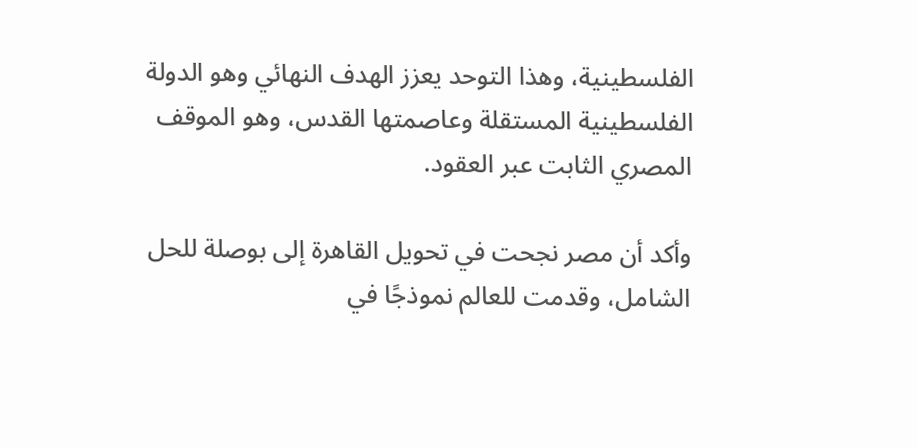الفلسطينية، وهذا التوحد يعزز الهدف النهائي وهو الدولة الفلسطينية المستقلة وعاصمتها القدس، وهو الموقف المصري الثابت عبر العقود.

وأكد أن مصر نجحت في تحويل القاهرة إلى بوصلة للحل الشامل، وقدمت للعالم نموذجًا في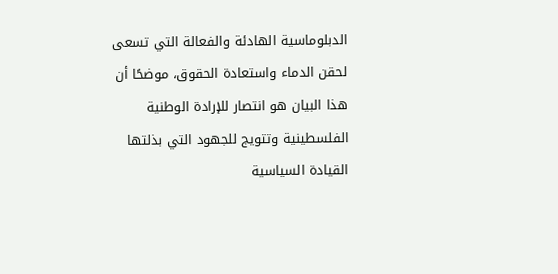الدبلوماسية الهادئة والفعالة التي تسعى لحقن الدماء واستعادة الحقوق، موضحًا أن هذا البيان هو انتصار للإرادة الوطنية الفلسطينية وتتويج للجهود التي بذلتها القيادة السياسية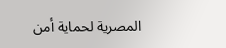المصرية لحماية أمن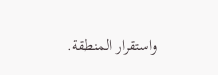واستقرار المنطقة.